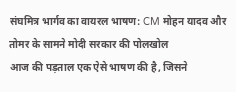संघमित्र भार्गव का वायरल भाषण: CM मोहन यादव और तोमर के सामने मोदी सरकार की पोलखोल
आज की पड़ताल एक ऐसे भाषण की है, जिसने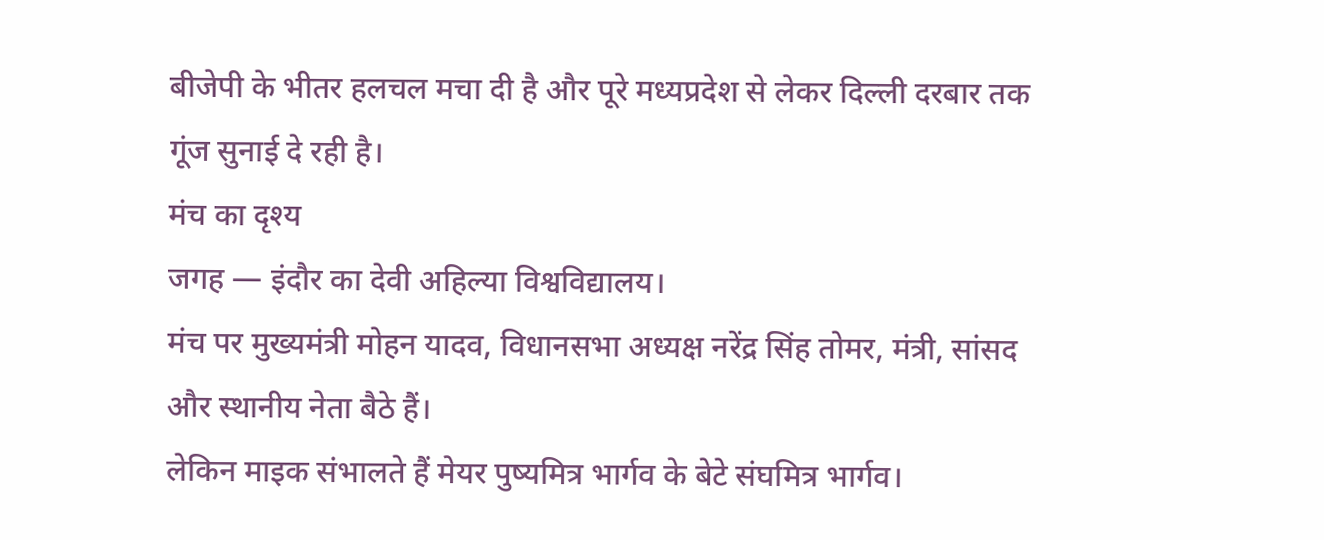बीजेपी के भीतर हलचल मचा दी है और पूरे मध्यप्रदेश से लेकर दिल्ली दरबार तक गूंज सुनाई दे रही है।
मंच का दृश्य
जगह — इंदौर का देवी अहिल्या विश्वविद्यालय।
मंच पर मुख्यमंत्री मोहन यादव, विधानसभा अध्यक्ष नरेंद्र सिंह तोमर, मंत्री, सांसद और स्थानीय नेता बैठे हैं।
लेकिन माइक संभालते हैं मेयर पुष्यमित्र भार्गव के बेटे संघमित्र भार्गव।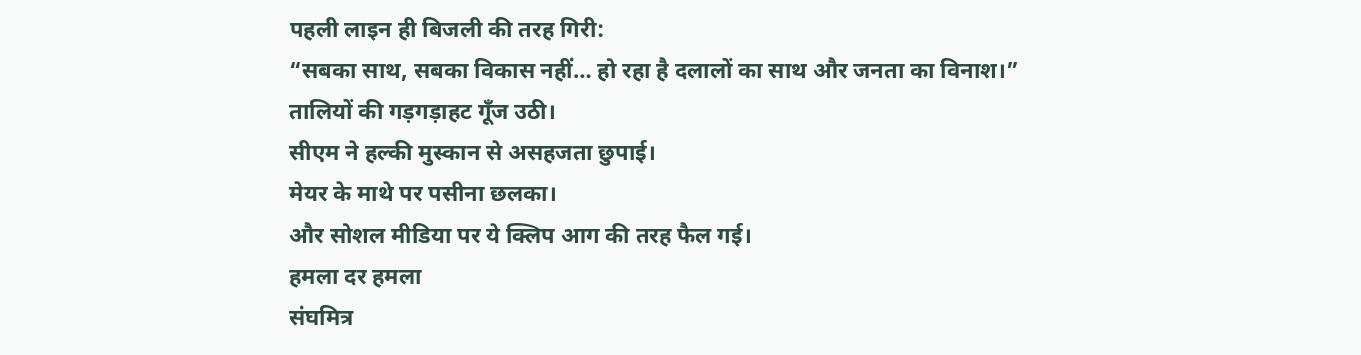पहली लाइन ही बिजली की तरह गिरी:
“सबका साथ, सबका विकास नहीं… हो रहा है दलालों का साथ और जनता का विनाश।”
तालियों की गड़गड़ाहट गूँज उठी।
सीएम ने हल्की मुस्कान से असहजता छुपाई।
मेयर के माथे पर पसीना छलका।
और सोशल मीडिया पर ये क्लिप आग की तरह फैल गई।
हमला दर हमला
संघमित्र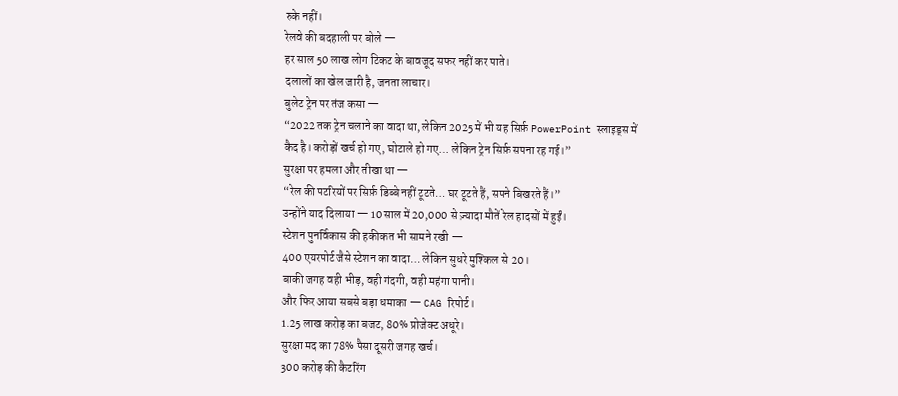रुके नहीं।
रेलवे की बदहाली पर बोले —
हर साल 50 लाख लोग टिकट के बावजूद सफर नहीं कर पाते।
दलालों का खेल जारी है, जनता लाचार।
बुलेट ट्रेन पर तंज कसा —
“2022 तक ट्रेन चलाने का वादा था, लेकिन 2025 में भी यह सिर्फ़ PowerPoint स्लाइड्स में कैद है। करोड़ों खर्च हो गए, घोटाले हो गए… लेकिन ट्रेन सिर्फ़ सपना रह गई।”
सुरक्षा पर हमला और तीखा था —
“रेल की पटरियों पर सिर्फ़ डिब्बे नहीं टूटते… घर टूटते हैं, सपने बिखरते हैं।”
उन्होंने याद दिलाया — 10 साल में 20,000 से ज़्यादा मौतें रेल हादसों में हुईं।
स्टेशन पुनर्विकास की हकीकत भी सामने रखी —
400 एयरपोर्ट जैसे स्टेशन का वादा… लेकिन सुधरे मुश्किल से 20।
बाकी जगह वही भीड़, वही गंदगी, वही महंगा पानी।
और फिर आया सबसे बड़ा धमाका — CAG रिपोर्ट।
1.25 लाख करोड़ का बजट, 80% प्रोजेक्ट अधूरे।
सुरक्षा मद का 78% पैसा दूसरी जगह खर्च।
300 करोड़ की कैटरिंग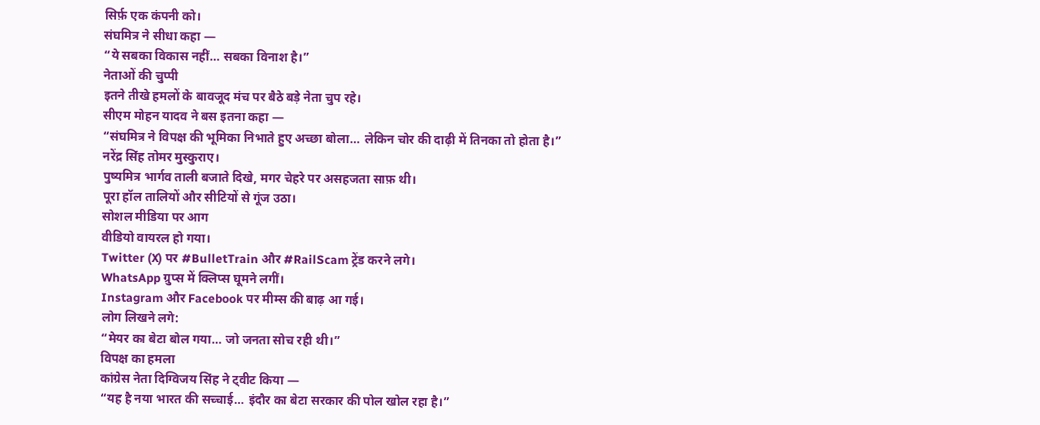सिर्फ़ एक कंपनी को।
संघमित्र ने सीधा कहा —
“ये सबका विकास नहीं… सबका विनाश है।”
नेताओं की चुप्पी
इतने तीखे हमलों के बावजूद मंच पर बैठे बड़े नेता चुप रहे।
सीएम मोहन यादव ने बस इतना कहा —
“संघमित्र ने विपक्ष की भूमिका निभाते हुए अच्छा बोला… लेकिन चोर की दाढ़ी में तिनका तो होता है।”
नरेंद्र सिंह तोमर मुस्कुराए।
पुष्यमित्र भार्गव ताली बजाते दिखे, मगर चेहरे पर असहजता साफ़ थी।
पूरा हॉल तालियों और सीटियों से गूंज उठा।
सोशल मीडिया पर आग
वीडियो वायरल हो गया।
Twitter (X) पर #BulletTrain और #RailScam ट्रेंड करने लगे।
WhatsApp ग्रुप्स में क्लिप्स घूमने लगीं।
Instagram और Facebook पर मीम्स की बाढ़ आ गई।
लोग लिखने लगे:
“मेयर का बेटा बोल गया… जो जनता सोच रही थी।”
विपक्ष का हमला
कांग्रेस नेता दिग्विजय सिंह ने ट्वीट किया —
“यह है नया भारत की सच्चाई… इंदौर का बेटा सरकार की पोल खोल रहा है।”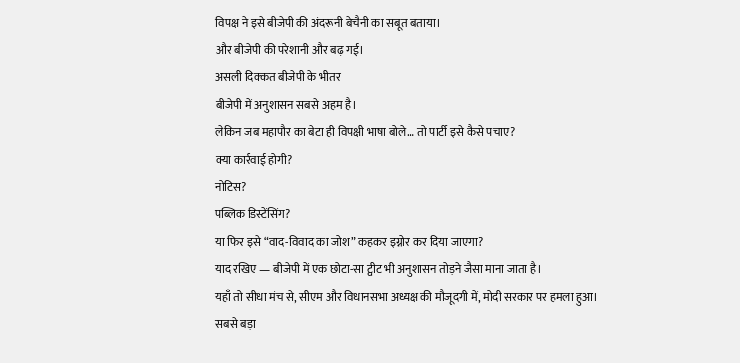विपक्ष ने इसे बीजेपी की अंदरूनी बेचैनी का सबूत बताया।
और बीजेपी की परेशानी और बढ़ गई।
असली दिक्कत बीजेपी के भीतर
बीजेपी में अनुशासन सबसे अहम है।
लेकिन जब महापौर का बेटा ही विपक्षी भाषा बोले… तो पार्टी इसे कैसे पचाए?
क्या कार्रवाई होगी?
नोटिस?
पब्लिक डिस्टेंसिंग?
या फिर इसे “वाद-विवाद का जोश” कहकर इग्नोर कर दिया जाएगा?
याद रखिए — बीजेपी में एक छोटा-सा ट्वीट भी अनुशासन तोड़ने जैसा माना जाता है।
यहाँ तो सीधा मंच से, सीएम और विधानसभा अध्यक्ष की मौजूदगी में, मोदी सरकार पर हमला हुआ।
सबसे बड़ा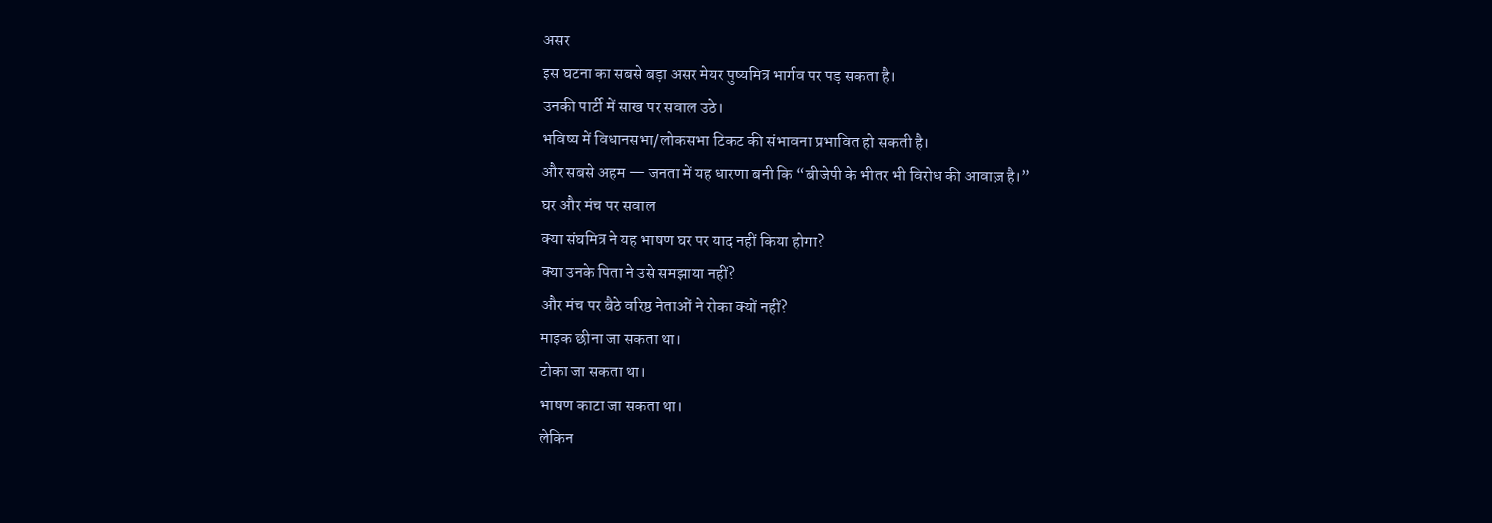असर
इस घटना का सबसे बड़ा असर मेयर पुष्यमित्र भार्गव पर पड़ सकता है।
उनकी पार्टी में साख पर सवाल उठे।
भविष्य में विधानसभा/लोकसभा टिकट की संभावना प्रभावित हो सकती है।
और सबसे अहम — जनता में यह धारणा बनी कि “बीजेपी के भीतर भी विरोध की आवाज़ है।”
घर और मंच पर सवाल
क्या संघमित्र ने यह भाषण घर पर याद नहीं किया होगा?
क्या उनके पिता ने उसे समझाया नहीं?
और मंच पर बैठे वरिष्ठ नेताओं ने रोका क्यों नहीं?
माइक छीना जा सकता था।
टोका जा सकता था।
भाषण काटा जा सकता था।
लेकिन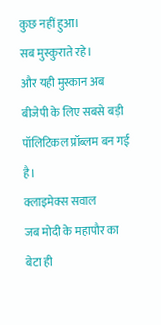कुछ नहीं हुआ।
सब मुस्कुराते रहे।
और यही मुस्कान अब बीजेपी के लिए सबसे बड़ी पॉलिटिकल प्रॉब्लम बन गई है।
क्लाइमेक्स सवाल
जब मोदी के महापौर का बेटा ही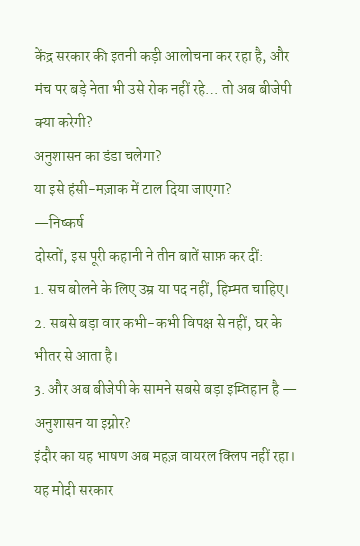केंद्र सरकार की इतनी कड़ी आलोचना कर रहा है, और मंच पर बड़े नेता भी उसे रोक नहीं रहे… तो अब बीजेपी क्या करेगी?
अनुशासन का डंडा चलेगा?
या इसे हंसी-मज़ाक में टाल दिया जाएगा?
—निष्कर्ष
दोस्तों, इस पूरी कहानी ने तीन बातें साफ़ कर दीं:
1. सच बोलने के लिए उम्र या पद नहीं, हिम्मत चाहिए।
2. सबसे बड़ा वार कभी-कभी विपक्ष से नहीं, घर के भीतर से आता है।
3. और अब बीजेपी के सामने सबसे बड़ा इम्तिहान है — अनुशासन या इग्नोर?
इंदौर का यह भाषण अब महज़ वायरल क्लिप नहीं रहा।
यह मोदी सरकार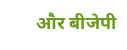और बीजेपी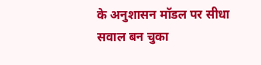के अनुशासन मॉडल पर सीधा सवाल बन चुका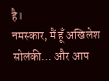है।
नमस्कार, मैं हूँ अखिलेश सोलंकी… और आप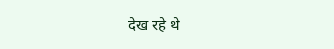देख रहे थे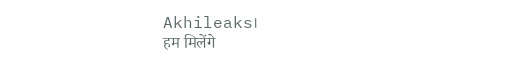Akhileaks।
हम मिलेंगे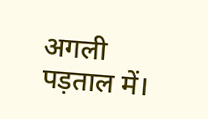अगली पड़ताल में।